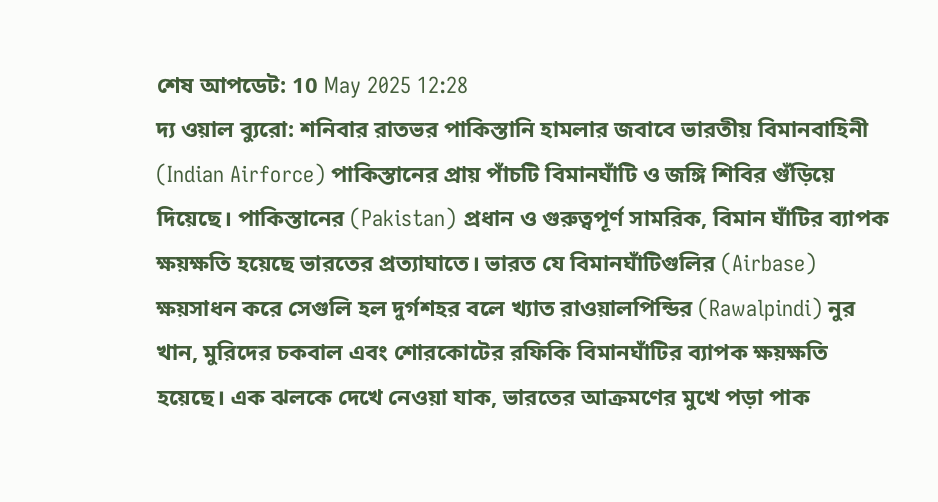শেষ আপডেট: 10 May 2025 12:28
দ্য ওয়াল ব্যুরো: শনিবার রাতভর পাকিস্তানি হামলার জবাবে ভারতীয় বিমানবাহিনী (Indian Airforce) পাকিস্তানের প্রায় পাঁচটি বিমানঘাঁটি ও জঙ্গি শিবির গুঁড়িয়ে দিয়েছে। পাকিস্তানের (Pakistan) প্রধান ও গুরুত্বপূর্ণ সামরিক, বিমান ঘাঁটির ব্যাপক ক্ষয়ক্ষতি হয়েছে ভারতের প্রত্যাঘাতে। ভারত যে বিমানঘাঁটিগুলির (Airbase) ক্ষয়সাধন করে সেগুলি হল দুর্গশহর বলে খ্যাত রাওয়ালপিন্ডির (Rawalpindi) নুর খান, মুরিদের চকবাল এবং শোরকোটের রফিকি বিমানঘাঁটির ব্যাপক ক্ষয়ক্ষতি হয়েছে। এক ঝলকে দেখে নেওয়া যাক, ভারতের আক্রমণের মুখে পড়া পাক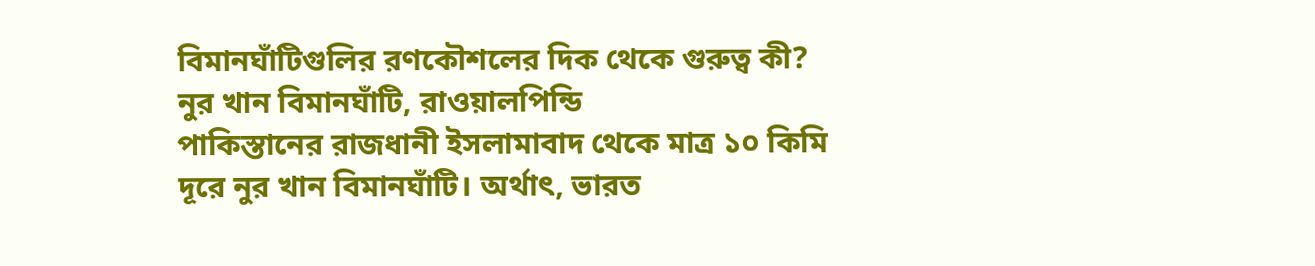বিমানঘাঁটিগুলির রণকৌশলের দিক থেকে গুরুত্ব কী?
নুর খান বিমানঘাঁটি, রাওয়ালপিন্ডি
পাকিস্তানের রাজধানী ইসলামাবাদ থেকে মাত্র ১০ কিমি দূরে নুর খান বিমানঘাঁটি। অর্থাৎ, ভারত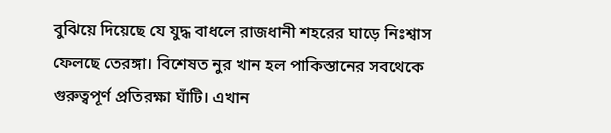বুঝিয়ে দিয়েছে যে যুদ্ধ বাধলে রাজধানী শহরের ঘাড়ে নিঃশ্বাস ফেলছে তেরঙ্গা। বিশেষত নুর খান হল পাকিস্তানের সবথেকে গুরুত্বপূর্ণ প্রতিরক্ষা ঘাঁটি। এখান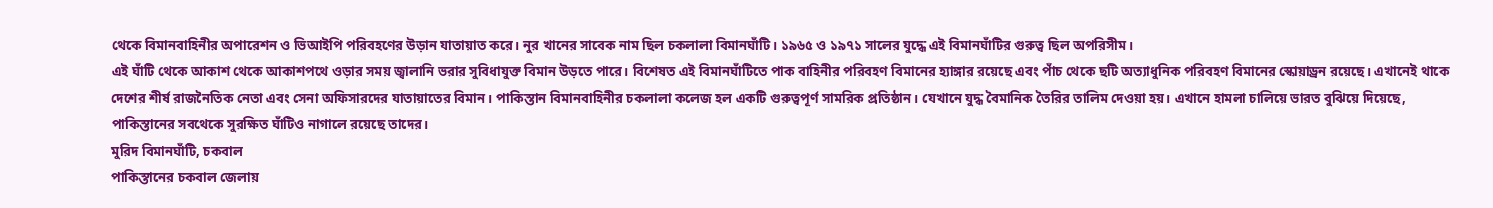থেকে বিমানবাহিনীর অপারেশন ও ভিআইপি পরিবহণের উড়ান যাতায়াত করে। নুর খানের সাবেক নাম ছিল চকলালা বিমানঘাঁটি। ১৯৬৫ ও ১৯৭১ সালের যুদ্ধে এই বিমানঘাঁটির গুরুত্ব ছিল অপরিসীম।
এই ঘাঁটি থেকে আকাশ থেকে আকাশপথে ওড়ার সময় জ্বালানি ভরার সুবিধাযুক্ত বিমান উড়তে পারে। বিশেষত এই বিমানঘাঁটিতে পাক বাহিনীর পরিবহণ বিমানের হ্যাঙ্গার রয়েছে এবং পাঁচ থেকে ছটি অত্যাধুনিক পরিবহণ বিমানের স্কোয়াড্রন রয়েছে। এখানেই থাকে দেশের শীর্ষ রাজনৈতিক নেতা এবং সেনা অফিসারদের যাতায়াতের বিমান। পাকিস্তান বিমানবাহিনীর চকলালা কলেজ হল একটি গুরুত্বপূর্ণ সামরিক প্রতিষ্ঠান। যেখানে যুদ্ধ বৈমানিক তৈরির তালিম দেওয়া হয়। এখানে হামলা চালিয়ে ভারত বুঝিয়ে দিয়েছে, পাকিস্তানের সবথেকে সুরক্ষিত ঘাঁটিও নাগালে রয়েছে তাদের।
মুরিদ বিমানঘাঁটি, চকবাল
পাকিস্তানের চকবাল জেলায়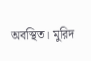অবস্থিত। মুরিদ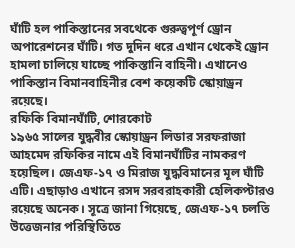ঘাঁটি হল পাকিস্তানের সবথেকে গুরুত্বপূর্ণ ড্রোন অপারেশনের ঘাঁটি। গত দুদিন ধরে এখান থেকেই ড্রোন হামলা চালিয়ে যাচ্ছে পাকিস্তানি বাহিনী। এখানেও পাকিস্তান বিমানবাহিনীর বেশ কয়েকটি স্কোয়াড্রন রয়েছে।
রফিকি বিমানঘাঁটি, শোরকোট
১৯৬৫ সালের যুদ্ধবীর স্কোয়াড্রন লিডার সরফরাজা আহমেদ রফিকির নামে এই বিমানঘাঁটির নামকরণ হয়েছিল। জেএফ-১৭ ও মিরাজ যুদ্ধবিমানের মূল ঘাঁটি এটি। এছাড়াও এখানে রসদ সরবরাহকারী হেলিকপ্টারও রয়েছে অনেক। সূত্রে জানা গিয়েছে, জেএফ-১৭ চলতি উত্তেজনার পরিস্থিতিতে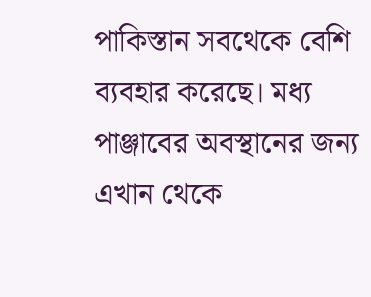পাকিস্তান সবথেকে বেশি ব্যবহার করেছে। মধ্য পাঞ্জাবের অবস্থানের জন্য এখান থেকে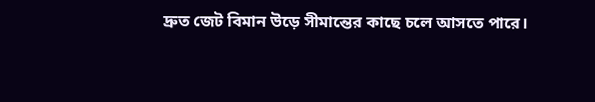দ্রুত জেট বিমান উড়ে সীমান্তের কাছে চলে আসতে পারে।